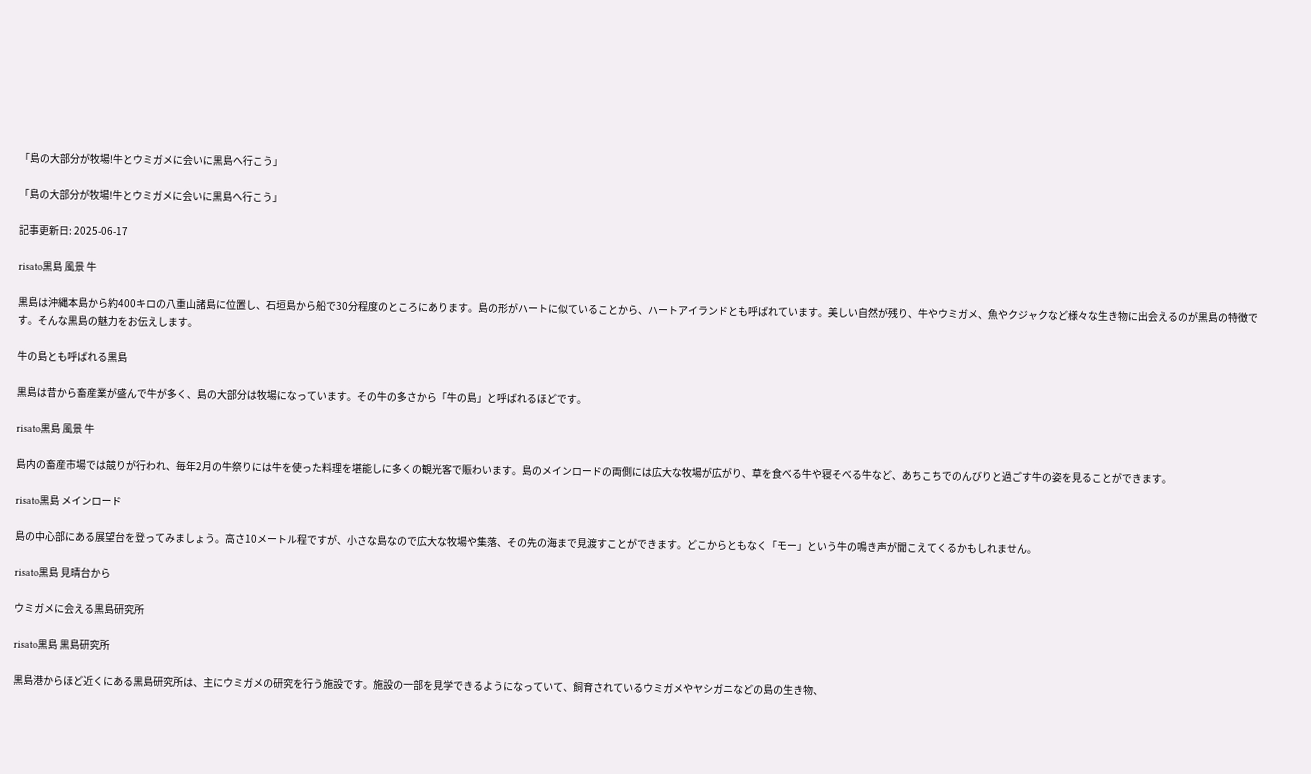「島の大部分が牧場!牛とウミガメに会いに黒島へ行こう」

「島の大部分が牧場!牛とウミガメに会いに黒島へ行こう」

記事更新日: 2025-06-17

risato黒島 風景 牛

黒島は沖縄本島から約400キロの八重山諸島に位置し、石垣島から船で30分程度のところにあります。島の形がハートに似ていることから、ハートアイランドとも呼ばれています。美しい自然が残り、牛やウミガメ、魚やクジャクなど様々な生き物に出会えるのが黒島の特徴です。そんな黒島の魅力をお伝えします。

牛の島とも呼ばれる黒島

黒島は昔から畜産業が盛んで牛が多く、島の大部分は牧場になっています。その牛の多さから「牛の島」と呼ばれるほどです。

risato黒島 風景 牛

島内の畜産市場では競りが行われ、毎年2月の牛祭りには牛を使った料理を堪能しに多くの観光客で賑わいます。島のメインロードの両側には広大な牧場が広がり、草を食べる牛や寝そべる牛など、あちこちでのんびりと過ごす牛の姿を見ることができます。

risato黒島 メインロード

島の中心部にある展望台を登ってみましょう。高さ10メートル程ですが、小さな島なので広大な牧場や集落、その先の海まで見渡すことができます。どこからともなく「モー」という牛の鳴き声が聞こえてくるかもしれません。

risato黒島 見晴台から

ウミガメに会える黒島研究所

risato黒島 黒島研究所

黒島港からほど近くにある黒島研究所は、主にウミガメの研究を行う施設です。施設の一部を見学できるようになっていて、飼育されているウミガメやヤシガニなどの島の生き物、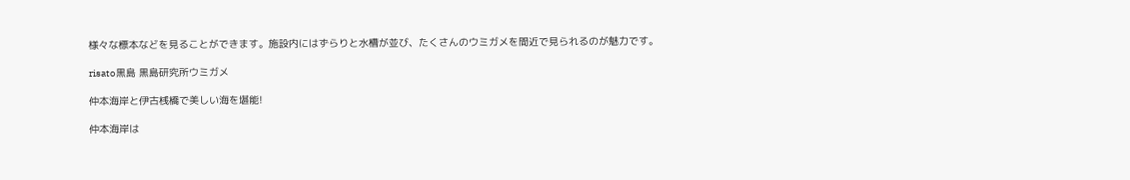様々な標本などを見ることができます。施設内にはずらりと水槽が並び、たくさんのウミガメを間近で見られるのが魅力です。

risato黒島 黒島研究所ウミガメ

仲本海岸と伊古桟橋で美しい海を堪能!

仲本海岸は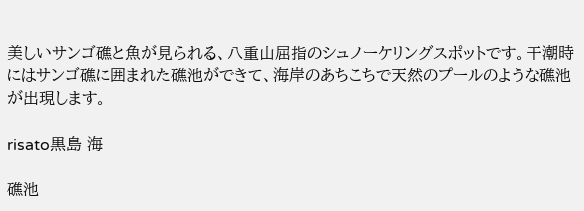美しいサンゴ礁と魚が見られる、八重山屈指のシュノーケリングスポットです。干潮時にはサンゴ礁に囲まれた礁池ができて、海岸のあちこちで天然のプールのような礁池が出現します。

risato黒島 海

礁池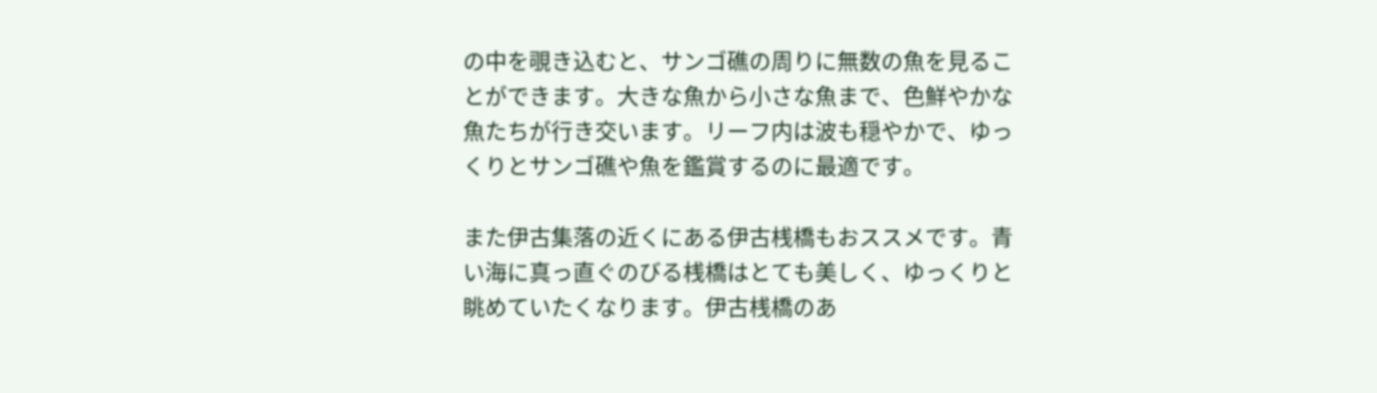の中を覗き込むと、サンゴ礁の周りに無数の魚を見ることができます。大きな魚から小さな魚まで、色鮮やかな魚たちが行き交います。リーフ内は波も穏やかで、ゆっくりとサンゴ礁や魚を鑑賞するのに最適です。

また伊古集落の近くにある伊古桟橋もおススメです。青い海に真っ直ぐのびる桟橋はとても美しく、ゆっくりと眺めていたくなります。伊古桟橋のあ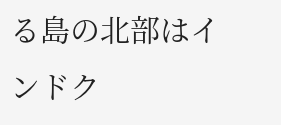る島の北部はインドク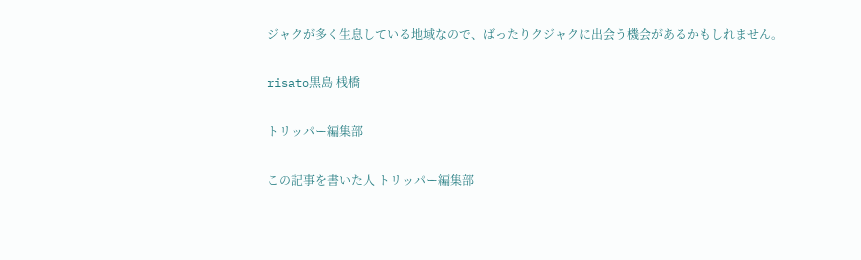ジャクが多く生息している地域なので、ばったりクジャクに出会う機会があるかもしれません。

risato黒島 桟橋

トリッパー編集部

この記事を書いた人 トリッパー編集部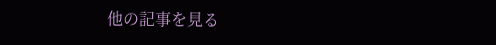他の記事を見る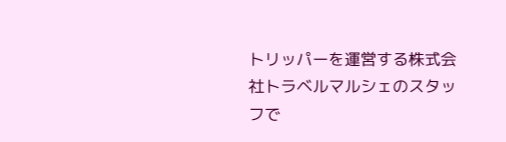トリッパーを運営する株式会社トラベルマルシェのスタッフで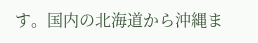す。国内の北海道から沖縄ま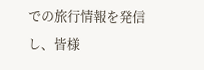での旅行情報を発信し、皆様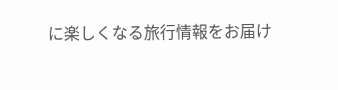に楽しくなる旅行情報をお届け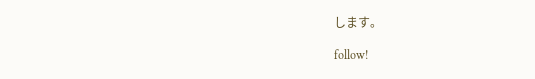します。

follow!